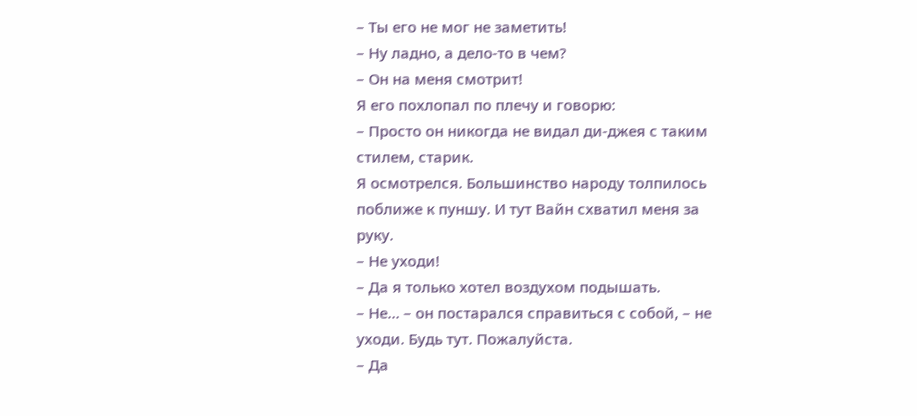– Ты его не мог не заметить!
– Ну ладно, а дело-то в чем?
– Он на меня смотрит!
Я его похлопал по плечу и говорю:
– Просто он никогда не видал ди-джея с таким стилем, старик.
Я осмотрелся. Большинство народу толпилось поближе к пуншу. И тут Вайн схватил меня за руку.
– Не уходи!
– Да я только хотел воздухом подышать.
– Не… – он постарался справиться с собой, – не уходи. Будь тут. Пожалуйста.
– Да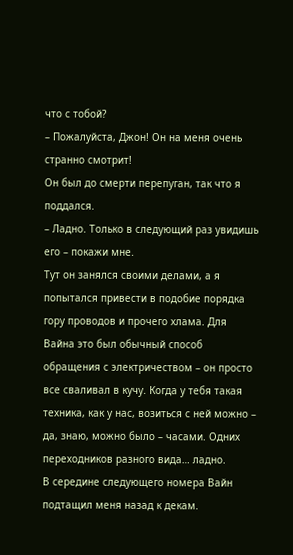что с тобой?
– Пожалуйста, Джон! Он на меня очень странно смотрит!
Он был до смерти перепуган, так что я поддался.
– Ладно. Только в следующий раз увидишь его – покажи мне.
Тут он занялся своими делами, а я попытался привести в подобие порядка гору проводов и прочего хлама. Для Вайна это был обычный способ обращения с электричеством – он просто все сваливал в кучу. Когда у тебя такая техника, как у нас, возиться с ней можно – да, знаю, можно было – часами. Одних переходников разного вида… ладно.
В середине следующего номера Вайн подтащил меня назад к декам.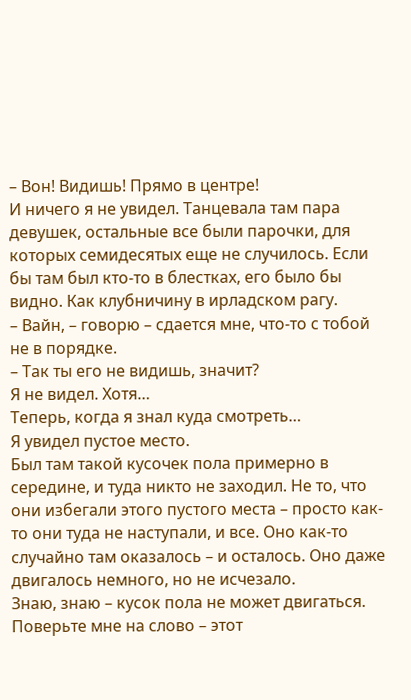– Вон! Видишь! Прямо в центре!
И ничего я не увидел. Танцевала там пара девушек, остальные все были парочки, для которых семидесятых еще не случилось. Если бы там был кто-то в блестках, его было бы видно. Как клубничину в ирладском рагу.
– Вайн, – говорю – сдается мне, что-то с тобой не в порядке.
– Так ты его не видишь, значит?
Я не видел. Хотя…
Теперь, когда я знал куда смотреть…
Я увидел пустое место.
Был там такой кусочек пола примерно в середине, и туда никто не заходил. Не то, что они избегали этого пустого места – просто как-то они туда не наступали, и все. Оно как-то случайно там оказалось – и осталось. Оно даже двигалось немного, но не исчезало.
Знаю, знаю – кусок пола не может двигаться. Поверьте мне на слово – этот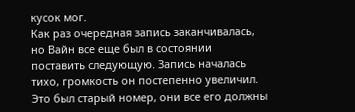кусок мог.
Как раз очередная запись заканчивалась, но Вайн все еще был в состоянии поставить следующую. Запись началась тихо, громкость он постепенно увеличил. Это был старый номер, они все его должны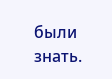были знать.